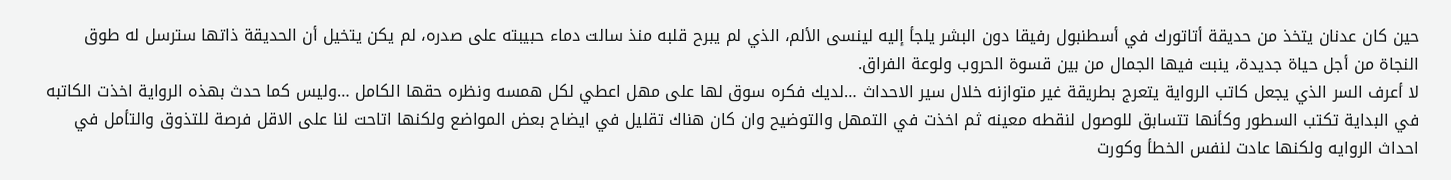حين كان عدنان يتخذ من حديقة أتاتورك في أسطنبول رفيقا دون البشر يلجأ إليه لينسى الألم، الذي لم يبرح قلبه منذ سالت دماء حبيبته على صدره، لم يكن يتخيل أن الحديقة ذاتها سترسل له طوق النجاة من أجل حياة جديدة، ينبت فيها الجمال من بين قسوة الحروب ولوعة الفراق.
لا أعرف السر الذي يجعل كاتب الرواية يتعرج بطريقة غير متوازنه خلال سير الاحداث …لديك فكره سوق لها على مهل اعطي لكل همسه ونظره حقها الكامل …وليس كما حدث بهذه الرواية اخذت الكاتبه في البداية تكتب السطور وكأنها تتسابق للوصول لنقطه معينه ثم اخذت في التمهل والتوضيح وان كان هناك تقليل في ايضاح بعض المواضع ولكنها اتاحت لنا على الاقل فرصة للتذوق والتأمل في احداث الروايه ولكنها عادت لنفس الخطأ وكورت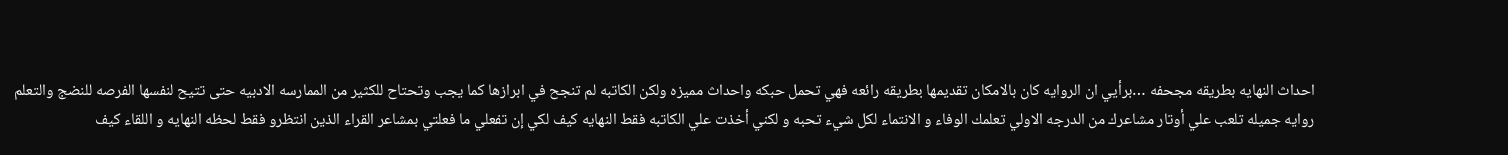احداث النهايه بطريقه مجحفه …برأيي ان الروايه كان بالامكان تقديمها بطريقه رائعه فهي تحمل حبكه واحداث مميزه ولكن الكاتبه لم تنجح في ابرازها كما يجب وتحتاح للكثير من الممارسه الادبيه حتى تتيح لنفسها الفرصه للنضج والتعلم
روايه جميله تلعب علي أوتار مشاعرك من الدرجه الاولي تعلمك الوفاء و الانتماء لكل شيء تحبه و لكني أخذت علي الكاتبه فقط النهايه كيف لكي إن تفعلي ما فعلتي بمشاعر القراء الذين انتظرو فقط لحظه النهايه و اللقاء كيف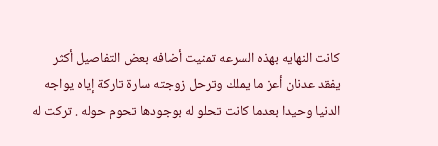كانت النهايه بهذه السرعه تمنيت أضافه بعض التفاصيل أكثر
يفقد عدنان أعز ما يملك وترحل زوجته سارة تاركة إياه يواجه الدنيا وحيدا بعدما كانت تحلو له بوجودها تحوم حوله . تركت له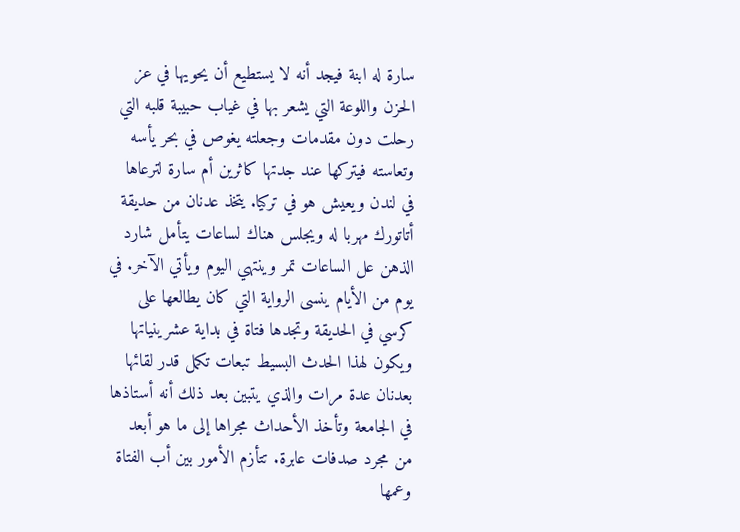سارة له ابنة فيجد أنه لا يستطيع أن يحويها في عز الحزن واللوعة التي يشعر بها في غياب حبيبة قلبه التي رحلت دون مقدمات وجعلته يغوص في بحر يأسه وتعاسته فيتركها عند جدتها كاثرين أم سارة لترعاها في لندن ويعيش هو في تركيا. يتخذ عدنان من حديقة أتاتورك مهربا له ويجلس هناك لساعات يتأمل شارد الذهن عل الساعات تمر وينتهي اليوم ويأتي الآخر. في يوم من الأيام ينسى الرواية التي كان يطالعها على كرسي في الحديقة وتجدها فتاة في بداية عشرينياتها ويكون لهذا الحدث البسيط تبعات تكمل قدر لقائها بعدنان عدة مرات والذي يتبين بعد ذلك أنه أستاذها في الجامعة وتأخذ الأحداث مجراها إلى ما هو أبعد من مجرد صدفات عابرة. تتأزم الأمور بين أب الفتاة وعمها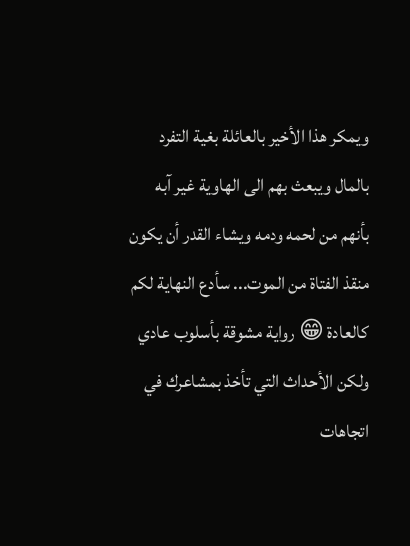ويمكر هذا الأخير بالعائلة بغية التفرد بالمال ويبعث بهم الى الهاوية غير آبه بأنهم من لحمه ودمه ويشاء القدر أن يكون منقذ الفتاة من الموت... سأدع النهاية لكم كالعادة 😁 رواية مشوقة بأسلوب عادي ولكن الأحداث التي تأخذ بمشاعرك في اتجاهات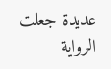عديدة جعلت الرواية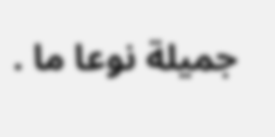جميلة نوعا ما .